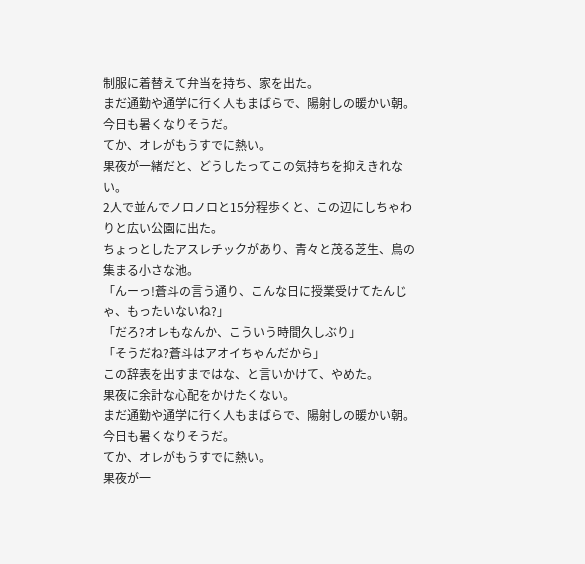制服に着替えて弁当を持ち、家を出た。
まだ通勤や通学に行く人もまばらで、陽射しの暖かい朝。
今日も暑くなりそうだ。
てか、オレがもうすでに熱い。
果夜が一緒だと、どうしたってこの気持ちを抑えきれない。
2人で並んでノロノロと15分程歩くと、この辺にしちゃわりと広い公園に出た。
ちょっとしたアスレチックがあり、青々と茂る芝生、鳥の集まる小さな池。
「んーっ!蒼斗の言う通り、こんな日に授業受けてたんじゃ、もったいないね?」
「だろ?オレもなんか、こういう時間久しぶり」
「そうだね?蒼斗はアオイちゃんだから」
この辞表を出すまではな、と言いかけて、やめた。
果夜に余計な心配をかけたくない。
まだ通勤や通学に行く人もまばらで、陽射しの暖かい朝。
今日も暑くなりそうだ。
てか、オレがもうすでに熱い。
果夜が一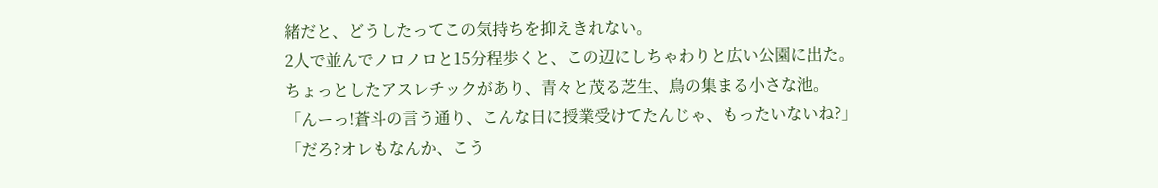緒だと、どうしたってこの気持ちを抑えきれない。
2人で並んでノロノロと15分程歩くと、この辺にしちゃわりと広い公園に出た。
ちょっとしたアスレチックがあり、青々と茂る芝生、鳥の集まる小さな池。
「んーっ!蒼斗の言う通り、こんな日に授業受けてたんじゃ、もったいないね?」
「だろ?オレもなんか、こう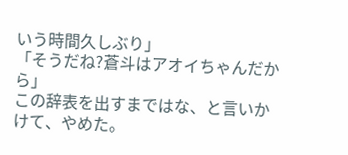いう時間久しぶり」
「そうだね?蒼斗はアオイちゃんだから」
この辞表を出すまではな、と言いかけて、やめた。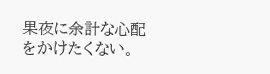果夜に余計な心配をかけたくない。